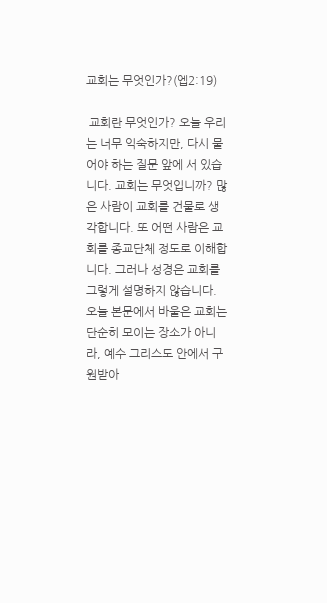교회는 무엇인가?(엡2:19)

 교회란 무엇인가? 오늘 우리는 너무 익숙하지만, 다시 물어야 하는 질문 앞에 서 있습니다. 교회는 무엇입니까? 많은 사람이 교회를 건물로 생각합니다. 또 어떤 사람은 교회를 종교단체 정도로 이해합니다. 그러나 성경은 교회를 그렇게 설명하지 않습니다. 오늘 본문에서 바울은 교회는 단순히 모이는 장소가 아니라, 예수 그리스도 안에서 구원받아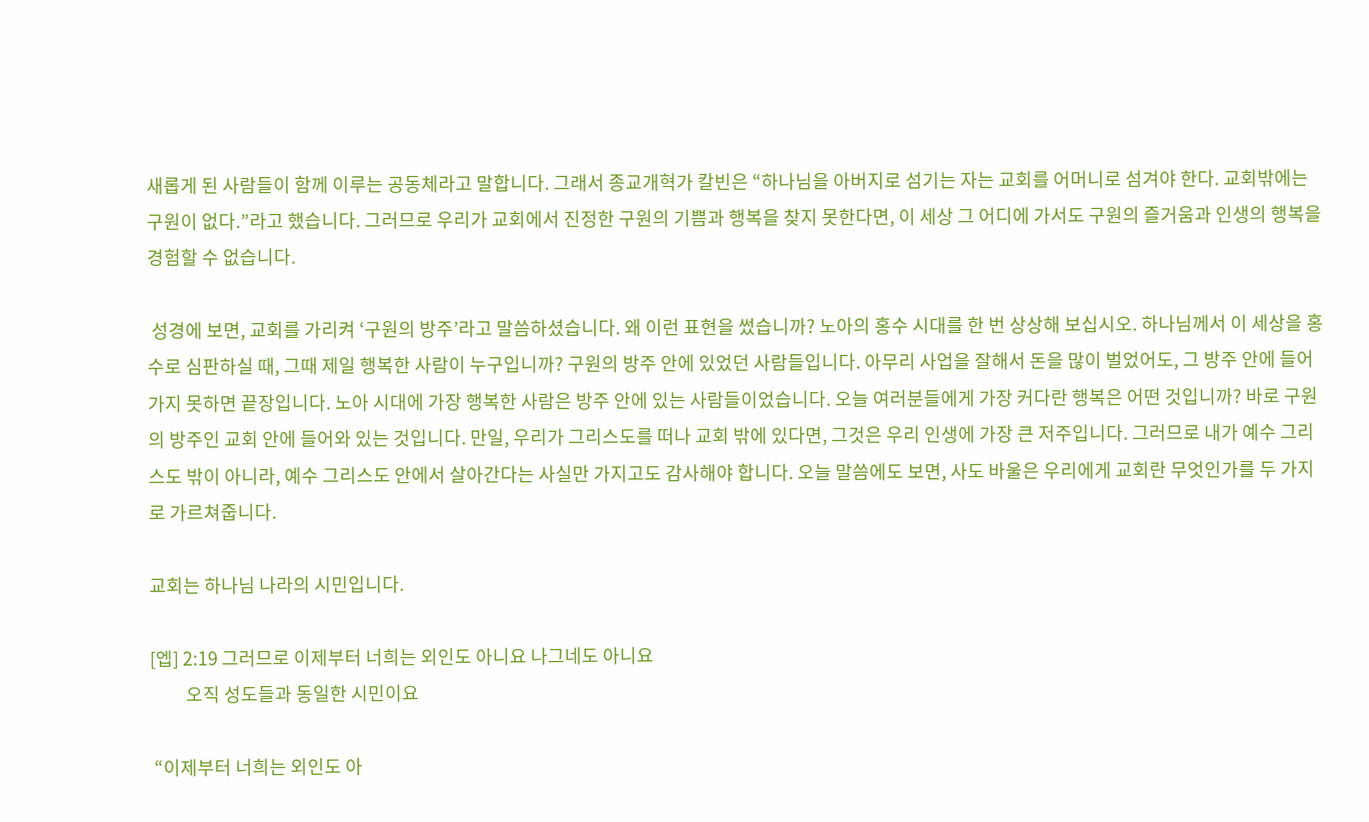새롭게 된 사람들이 함께 이루는 공동체라고 말합니다. 그래서 종교개혁가 칼빈은 “하나님을 아버지로 섬기는 자는 교회를 어머니로 섬겨야 한다. 교회밖에는 구원이 없다.”라고 했습니다. 그러므로 우리가 교회에서 진정한 구원의 기쁨과 행복을 찾지 못한다면, 이 세상 그 어디에 가서도 구원의 즐거움과 인생의 행복을 경험할 수 없습니다.

 성경에 보면, 교회를 가리켜 ‘구원의 방주’라고 말씀하셨습니다. 왜 이런 표현을 썼습니까? 노아의 홍수 시대를 한 번 상상해 보십시오. 하나님께서 이 세상을 홍수로 심판하실 때, 그때 제일 행복한 사람이 누구입니까? 구원의 방주 안에 있었던 사람들입니다. 아무리 사업을 잘해서 돈을 많이 벌었어도, 그 방주 안에 들어가지 못하면 끝장입니다. 노아 시대에 가장 행복한 사람은 방주 안에 있는 사람들이었습니다. 오늘 여러분들에게 가장 커다란 행복은 어떤 것입니까? 바로 구원의 방주인 교회 안에 들어와 있는 것입니다. 만일, 우리가 그리스도를 떠나 교회 밖에 있다면, 그것은 우리 인생에 가장 큰 저주입니다. 그러므로 내가 예수 그리스도 밖이 아니라, 예수 그리스도 안에서 살아간다는 사실만 가지고도 감사해야 합니다. 오늘 말씀에도 보면, 사도 바울은 우리에게 교회란 무엇인가를 두 가지로 가르쳐줍니다.

교회는 하나님 나라의 시민입니다.

[엡] 2:19 그러므로 이제부터 너희는 외인도 아니요 나그네도 아니요
         오직 성도들과 동일한 시민이요

 “이제부터 너희는 외인도 아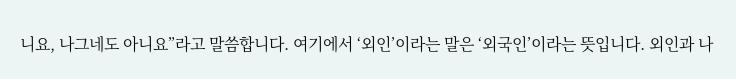니요, 나그네도 아니요”라고 말씀합니다. 여기에서 ‘외인’이라는 말은 ‘외국인’이라는 뜻입니다. 외인과 나